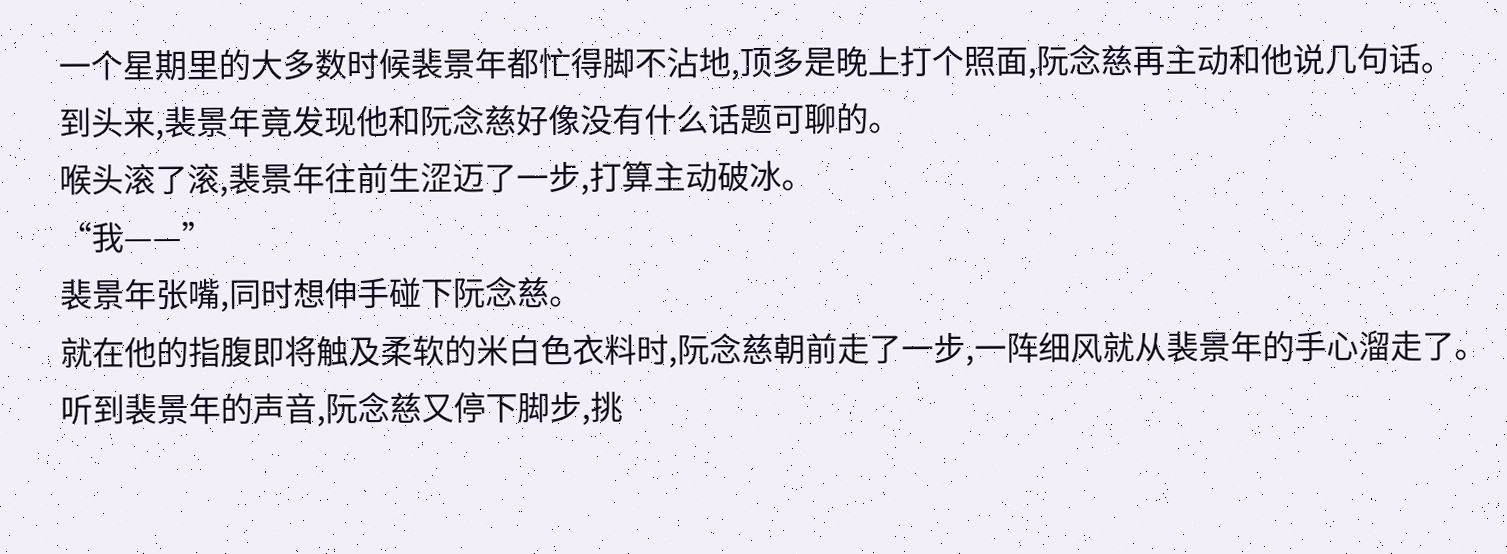一个星期里的大多数时候裴景年都忙得脚不沾地,顶多是晚上打个照面,阮念慈再主动和他说几句话。
到头来,裴景年竟发现他和阮念慈好像没有什么话题可聊的。
喉头滚了滚,裴景年往前生涩迈了一步,打算主动破冰。
“我——”
裴景年张嘴,同时想伸手碰下阮念慈。
就在他的指腹即将触及柔软的米白色衣料时,阮念慈朝前走了一步,一阵细风就从裴景年的手心溜走了。
听到裴景年的声音,阮念慈又停下脚步,挑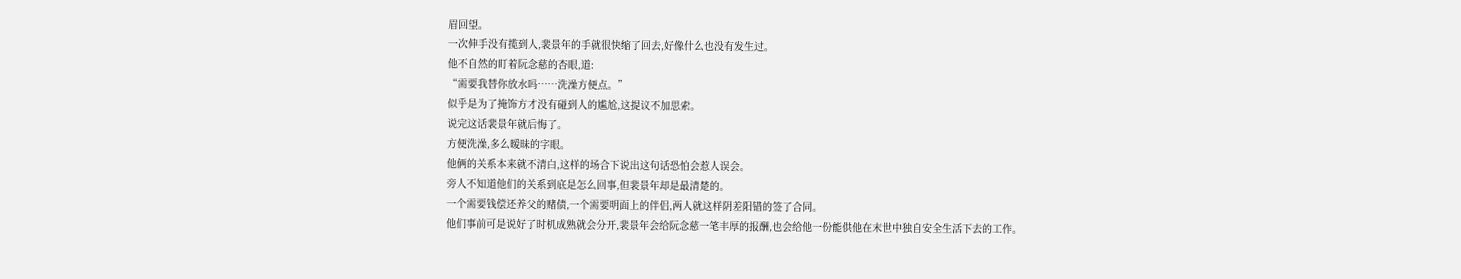眉回望。
一次伸手没有揽到人,裴景年的手就很快缩了回去,好像什么也没有发生过。
他不自然的盯着阮念慈的杏眼,道:
“需要我替你放水吗……洗澡方便点。”
似乎是为了掩饰方才没有碰到人的尴尬,这提议不加思索。
说完这话裴景年就后悔了。
方便洗澡,多么暧昧的字眼。
他俩的关系本来就不清白,这样的场合下说出这句话恐怕会惹人误会。
旁人不知道他们的关系到底是怎么回事,但裴景年却是最清楚的。
一个需要钱偿还养父的赌债,一个需要明面上的伴侣,两人就这样阴差阳错的签了合同。
他们事前可是说好了时机成熟就会分开,裴景年会给阮念慈一笔丰厚的报酬,也会给他一份能供他在末世中独自安全生活下去的工作。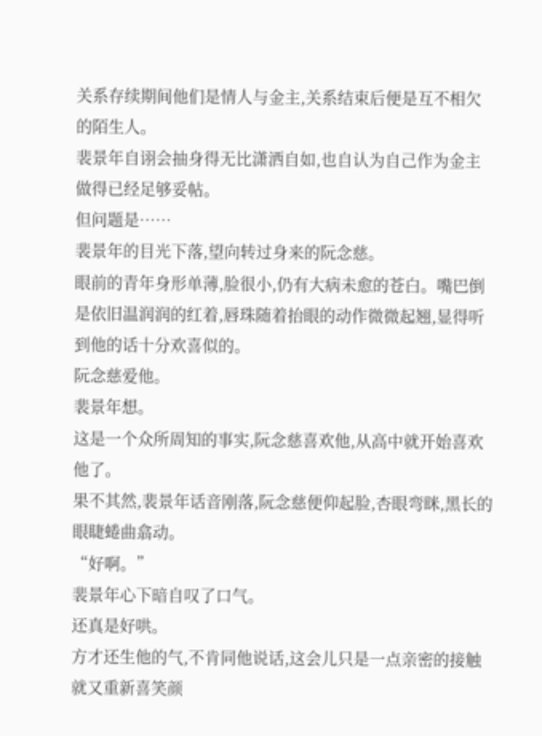关系存续期间他们是情人与金主,关系结束后便是互不相欠的陌生人。
裴景年自诩会抽身得无比潇洒自如,也自认为自己作为金主做得已经足够妥帖。
但问题是……
裴景年的目光下落,望向转过身来的阮念慈。
眼前的青年身形单薄,脸很小,仍有大病未愈的苍白。嘴巴倒是依旧温润润的红着,唇珠随着抬眼的动作微微起翘,显得听到他的话十分欢喜似的。
阮念慈爱他。
裴景年想。
这是一个众所周知的事实,阮念慈喜欢他,从高中就开始喜欢他了。
果不其然,裴景年话音刚落,阮念慈便仰起脸,杏眼弯眯,黑长的眼睫蜷曲翕动。
“好啊。”
裴景年心下暗自叹了口气。
还真是好哄。
方才还生他的气,不肯同他说话,这会儿只是一点亲密的接触就又重新喜笑颜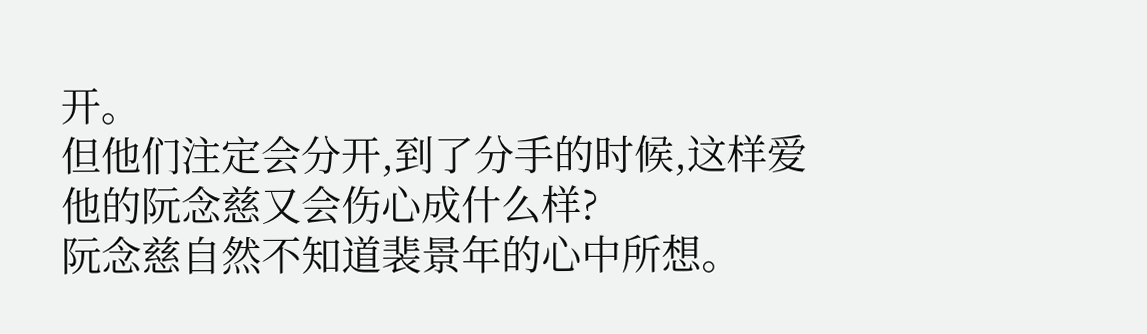开。
但他们注定会分开,到了分手的时候,这样爱他的阮念慈又会伤心成什么样?
阮念慈自然不知道裴景年的心中所想。